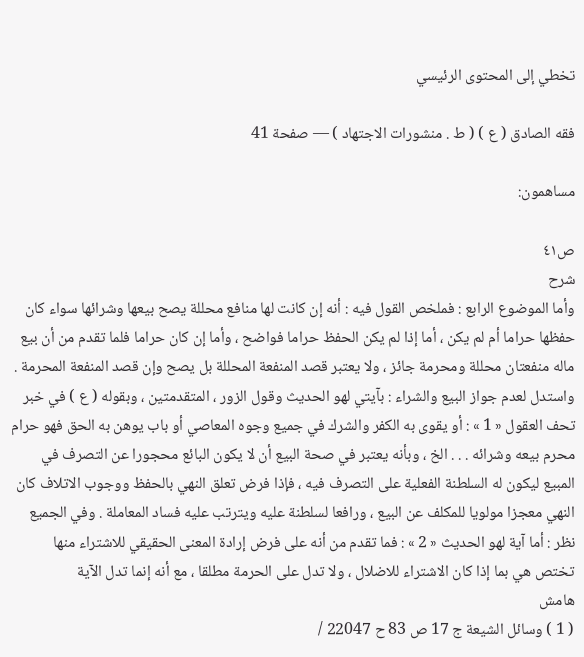تخطي إلى المحتوى الرئيسي

فقه الصادق ( ع ) ( ط . منشورات الاجتهاد ) — صفحة 41

مساهمون:

ص٤١
شرح
وأما الموضوع الرابع : فملخص القول فيه : أنه إن كانت لها منافع محللة يصح بيعها وشرائها سواء كان حفظها حراما أم لم يكن ، أما إذا لم يكن الحفظ حراما فواضح ، وأما إن كان حراما فلما تقدم من أن بيع ماله منفعتان محللة ومحرمة جائز ، ولا يعتبر قصد المنفعة المحللة بل يصح وإن قصد المنفعة المحرمة . واستدل لعدم جواز البيع والشراء : بآيتي لهو الحديث وقول الزور ، المتقدمتين ، وبقوله ( ع ) في خبر تحف العقول « 1 » : أو يقوى به الكفر والشرك في جميع وجوه المعاصي أو باب يوهن به الحق فهو حرام محرم بيعه وشرائه . . . الخ ، وبأنه يعتبر في صحة البيع أن لا يكون البائع محجورا عن التصرف في المبيع ليكون له السلطنة الفعلية على التصرف فيه ، فإذا فرض تعلق النهي بالحفظ ووجوب الاتلاف كان النهي معجزا مولويا للمكلف عن البيع ، ورافعا لسلطنة عليه ويترتب عليه فساد المعاملة . وفي الجميع نظر : أما آية لهو الحديث « 2 » : فما تقدم من أنه على فرض إرادة المعنى الحقيقي للاشتراء منها تختص هي بما إذا كان الاشتراء للاضلال ، ولا تدل على الحرمة مطلقا ، مع أنه إنما تدل الآية
هامش
( 1 ) وسائل الشيعة ج 17 ص 83 ح 22047 /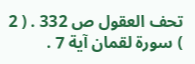تحف العقول ص 332 . ( 2 ) سورة لقمان آية 7 .